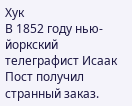Хук
В 1852 году нью-йоркский телеграфист Исаак Пост получил странный заказ.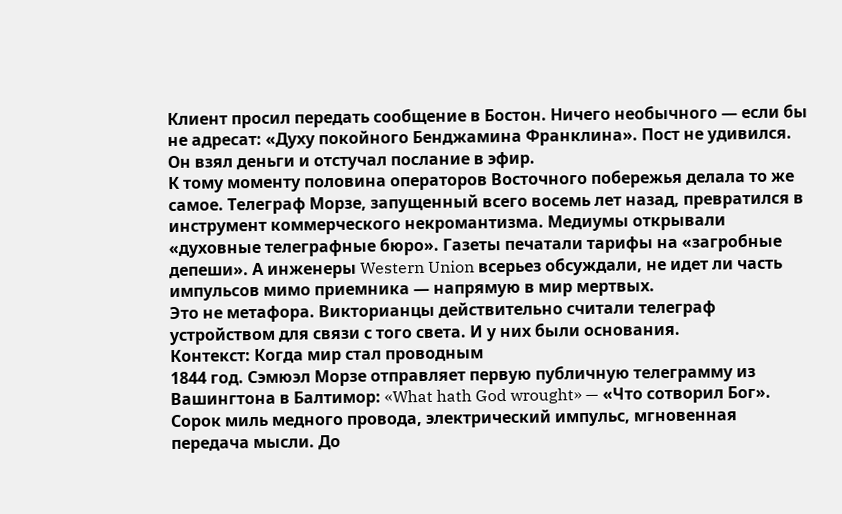Клиент просил передать сообщение в Бостон. Ничего необычного — если бы не адресат: «Духу покойного Бенджамина Франклина». Пост не удивился. Он взял деньги и отстучал послание в эфир.
К тому моменту половина операторов Восточного побережья делала то же самое. Телеграф Морзе, запущенный всего восемь лет назад, превратился в инструмент коммерческого некромантизма. Медиумы открывали «духовные телеграфные бюро». Газеты печатали тарифы на «загробные депеши». А инженеры Western Union всерьез обсуждали, не идет ли часть импульсов мимо приемника — напрямую в мир мертвых.
Это не метафора. Викторианцы действительно считали телеграф устройством для связи с того света. И у них были основания.
Контекст: Когда мир стал проводным
1844 год. Сэмюэл Морзе отправляет первую публичную телеграмму из Вашингтона в Балтимор: «What hath God wrought» — «Что сотворил Бог». Сорок миль медного провода, электрический импульс, мгновенная передача мысли. До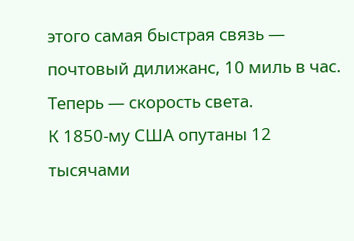этого самая быстрая связь — почтовый дилижанс, 10 миль в час. Теперь — скорость света.
К 1850-му США опутаны 12 тысячами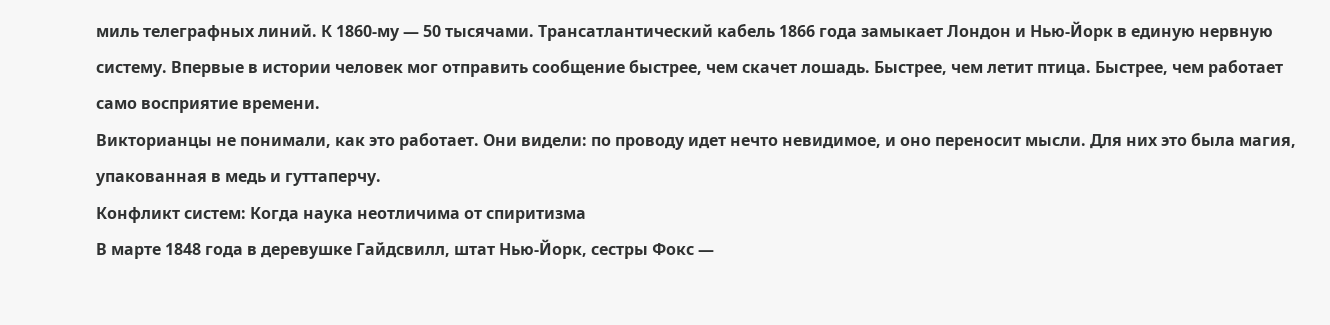миль телеграфных линий. К 1860-му — 50 тысячами. Трансатлантический кабель 1866 года замыкает Лондон и Нью-Йорк в единую нервную систему. Впервые в истории человек мог отправить сообщение быстрее, чем скачет лошадь. Быстрее, чем летит птица. Быстрее, чем работает само восприятие времени.
Викторианцы не понимали, как это работает. Они видели: по проводу идет нечто невидимое, и оно переносит мысли. Для них это была магия, упакованная в медь и гуттаперчу.
Конфликт систем: Когда наука неотличима от спиритизма
В марте 1848 года в деревушке Гайдсвилл, штат Нью-Йорк, сестры Фокс —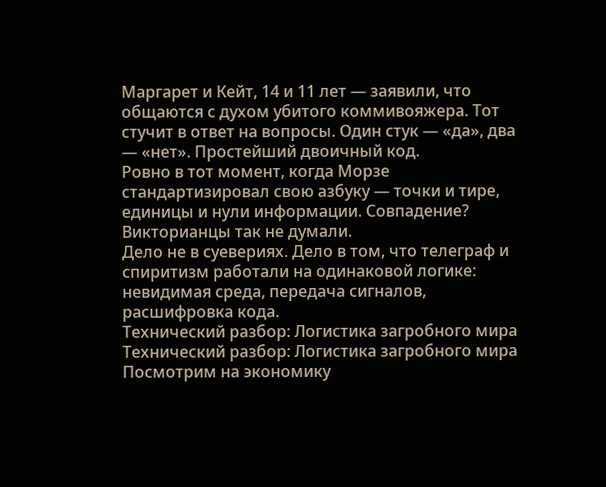Маргарет и Кейт, 14 и 11 лет — заявили, что общаются с духом убитого коммивояжера. Тот стучит в ответ на вопросы. Один стук — «да», два — «нет». Простейший двоичный код.
Ровно в тот момент, когда Морзе стандартизировал свою азбуку — точки и тире, единицы и нули информации. Совпадение? Викторианцы так не думали.
Дело не в суевериях. Дело в том, что телеграф и спиритизм работали на одинаковой логике: невидимая среда, передача сигналов, расшифровка кода.
Технический разбор: Логистика загробного мира
Технический разбор: Логистика загробного мира
Посмотрим на экономику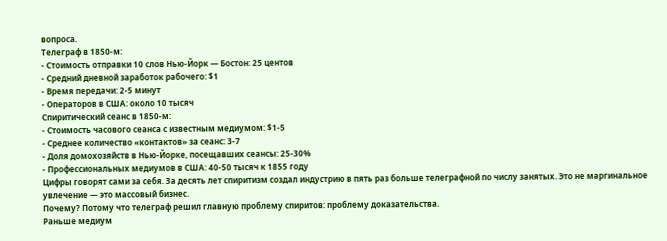вопроса.
Телеграф в 1850-м:
- Стоимость отправки 10 слов Нью-Йорк — Бостон: 25 центов
- Средний дневной заработок рабочего: $1
- Время передачи: 2-5 минут
- Операторов в США: около 10 тысяч
Спиритический сеанс в 1850-м:
- Стоимость часового сеанса с известным медиумом: $1-5
- Среднее количество «контактов» за сеанс: 3-7
- Доля домохозяйств в Нью-Йорке, посещавших сеансы: 25-30%
- Профессиональных медиумов в США: 40-50 тысяч к 1855 году
Цифры говорят сами за себя. За десять лет спиритизм создал индустрию в пять раз больше телеграфной по числу занятых. Это не маргинальное увлечение — это массовый бизнес.
Почему? Потому что телеграф решил главную проблему спиритов: проблему доказательства.
Раньше медиум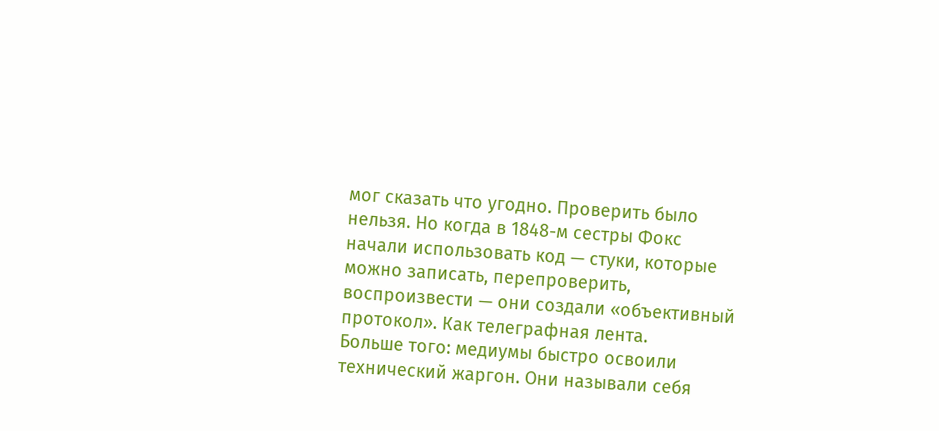мог сказать что угодно. Проверить было нельзя. Но когда в 1848-м сестры Фокс начали использовать код — стуки, которые можно записать, перепроверить, воспроизвести — они создали «объективный протокол». Как телеграфная лента.
Больше того: медиумы быстро освоили технический жаргон. Они называли себя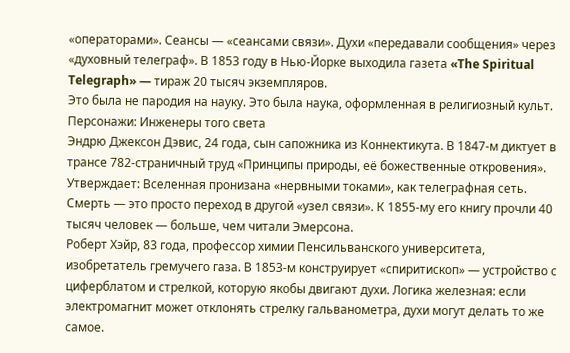«операторами». Сеансы — «сеансами связи». Духи «передавали сообщения» через «духовный телеграф». В 1853 году в Нью-Йорке выходила газета «The Spiritual Telegraph» — тираж 20 тысяч экземпляров.
Это была не пародия на науку. Это была наука, оформленная в религиозный культ.
Персонажи: Инженеры того света
Эндрю Джексон Дэвис, 24 года, сын сапожника из Коннектикута. В 1847-м диктует в трансе 782-страничный труд «Принципы природы, её божественные откровения». Утверждает: Вселенная пронизана «нервными токами», как телеграфная сеть. Смерть — это просто переход в другой «узел связи». К 1855-му его книгу прочли 40 тысяч человек — больше, чем читали Эмерсона.
Роберт Хэйр, 83 года, профессор химии Пенсильванского университета, изобретатель гремучего газа. В 1853-м конструирует «спиритископ» — устройство с циферблатом и стрелкой, которую якобы двигают духи. Логика железная: если электромагнит может отклонять стрелку гальванометра, духи могут делать то же самое.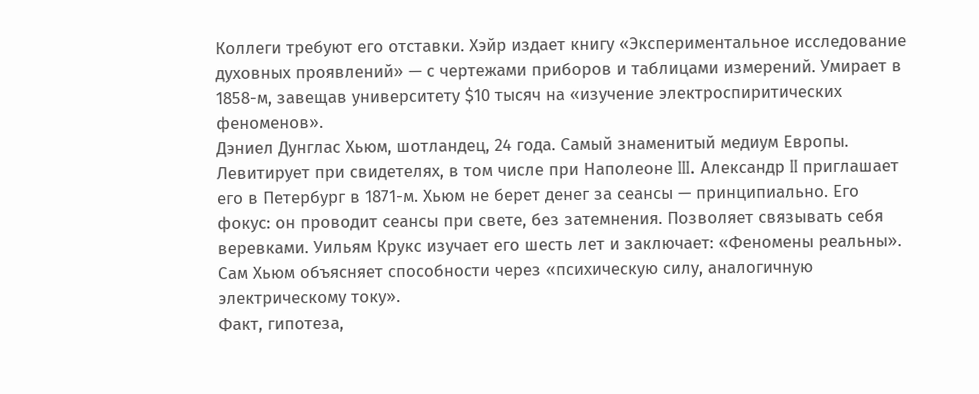Коллеги требуют его отставки. Хэйр издает книгу «Экспериментальное исследование духовных проявлений» — с чертежами приборов и таблицами измерений. Умирает в 1858-м, завещав университету $10 тысяч на «изучение электроспиритических феноменов».
Дэниел Дунглас Хьюм, шотландец, 24 года. Самый знаменитый медиум Европы. Левитирует при свидетелях, в том числе при Наполеоне III. Александр II приглашает его в Петербург в 1871-м. Хьюм не берет денег за сеансы — принципиально. Его фокус: он проводит сеансы при свете, без затемнения. Позволяет связывать себя веревками. Уильям Крукс изучает его шесть лет и заключает: «Феномены реальны». Сам Хьюм объясняет способности через «психическую силу, аналогичную электрическому току».
Факт, гипотеза,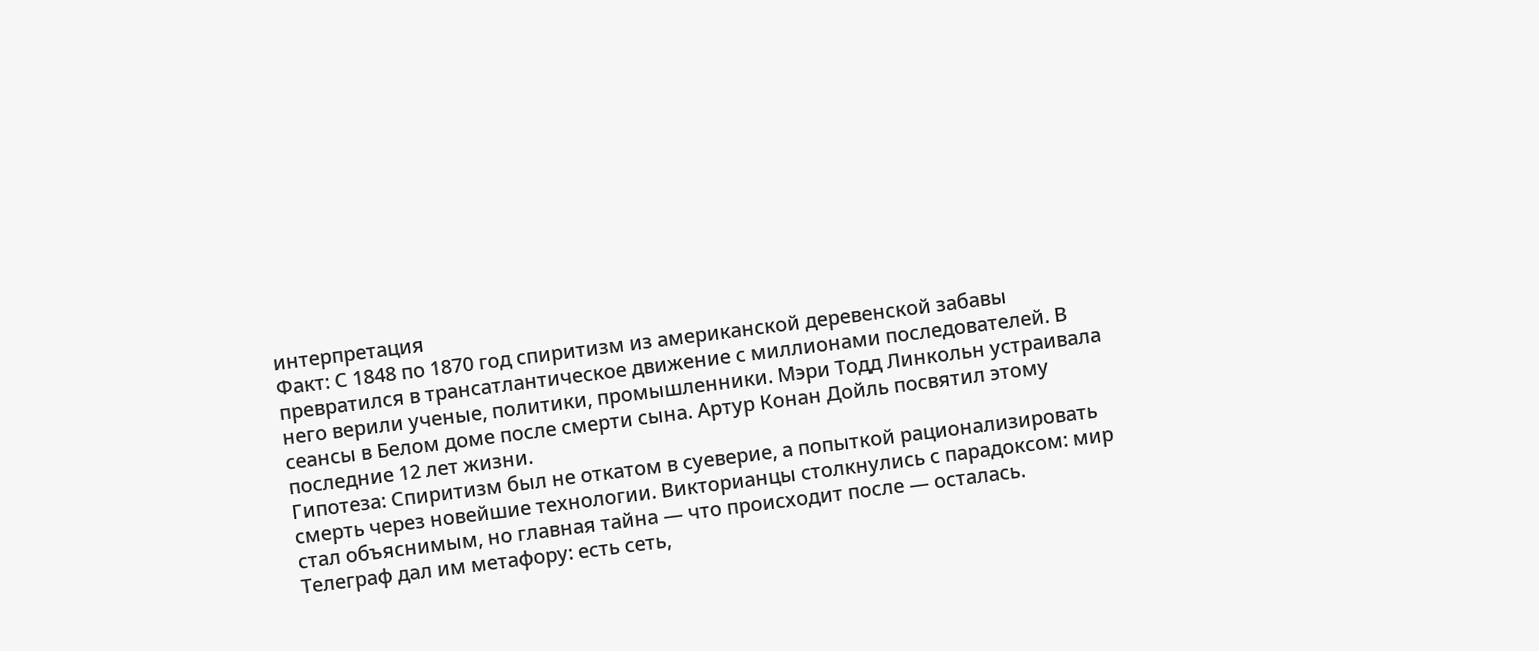интерпретация
Факт: С 1848 по 1870 год спиритизм из американской деревенской забавы превратился в трансатлантическое движение с миллионами последователей. В него верили ученые, политики, промышленники. Мэри Тодд Линкольн устраивала сеансы в Белом доме после смерти сына. Артур Конан Дойль посвятил этому последние 12 лет жизни.
Гипотеза: Спиритизм был не откатом в суеверие, а попыткой рационализировать смерть через новейшие технологии. Викторианцы столкнулись с парадоксом: мир стал объяснимым, но главная тайна — что происходит после — осталась. Телеграф дал им метафору: есть сеть,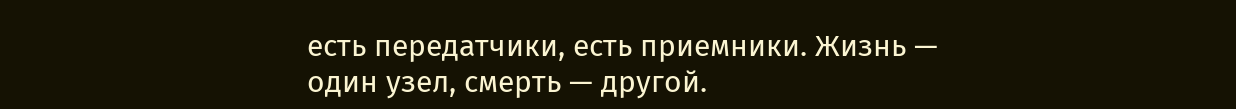есть передатчики, есть приемники. Жизнь — один узел, смерть — другой.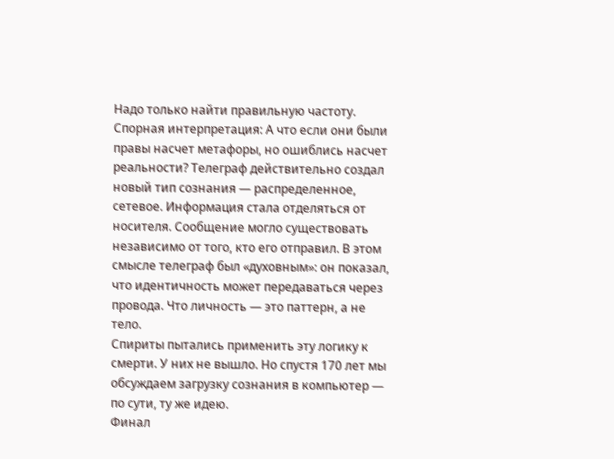Надо только найти правильную частоту.
Спорная интерпретация: А что если они были правы насчет метафоры, но ошиблись насчет реальности? Телеграф действительно создал новый тип сознания — распределенное, сетевое. Информация стала отделяться от носителя. Сообщение могло существовать независимо от того, кто его отправил. В этом смысле телеграф был «духовным»: он показал, что идентичность может передаваться через провода. Что личность — это паттерн, а не тело.
Спириты пытались применить эту логику к смерти. У них не вышло. Но спустя 170 лет мы обсуждаем загрузку сознания в компьютер — по сути, ту же идею.
Финал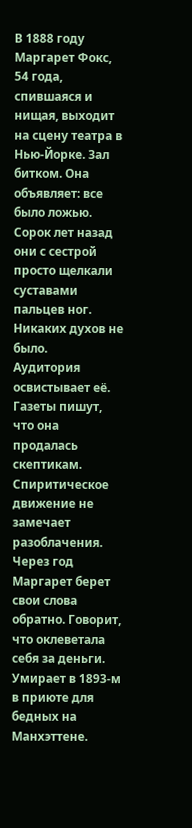В 1888 году Маргарет Фокс, 54 года, спившаяся и нищая, выходит на сцену театра в Нью-Йорке. Зал битком. Она объявляет: все было ложью. Сорок лет назад они с сестрой просто щелкали суставами пальцев ног. Никаких духов не было.
Аудитория освистывает её. Газеты пишут, что она продалась скептикам. Спиритическое движение не замечает разоблачения.
Через год Маргарет берет свои слова обратно. Говорит, что оклеветала себя за деньги. Умирает в 1893-м в приюте для бедных на Манхэттене.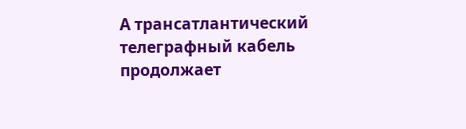А трансатлантический телеграфный кабель продолжает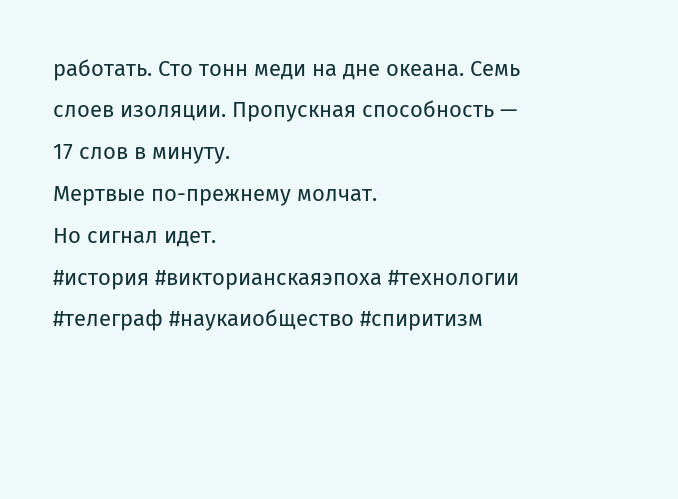работать. Сто тонн меди на дне океана. Семь слоев изоляции. Пропускная способность — 17 слов в минуту.
Мертвые по-прежнему молчат.
Но сигнал идет.
#история #викторианскаяэпоха #технологии #телеграф #наукаиобщество #спиритизм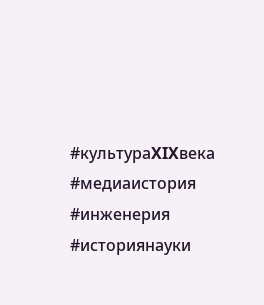#культураXIXвека #медиаистория #инженерия #историянауки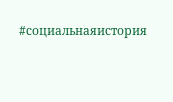#социальнаяистория